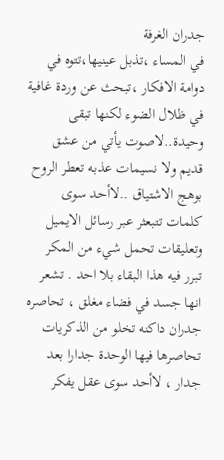جدران الغرفة
في المساء ،تذبل عينيها،تتوه في دوامة الافكار ،تبحث عن وردة غافية في ظلال الضوء لكنها تبقى وحيدة..لاصوت يأتي من عشق قديم ولا نسيمات عذبه تعطر الروح بوهج الاشتياق ..لاأحد سوى كلمات تتبعثر عبر رسائل الايميل وتعليقات تحمل شيء من المكر تبرر فيه هذا البقاء بلا احد . تشعر انها جسد في فضاء مغلق ، تحاصره جدران داكنه تخلو من الذكريات تحاصرها فيها الوحدة جدارا بعد جدار ، لاأحد سوى عقل يفكر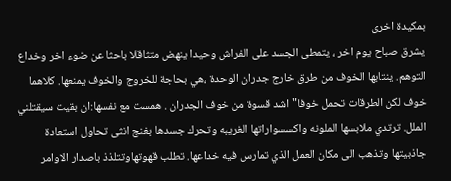بمكيدة اخرى
يشرق صباح يوم اخر ، يتمطى الجسد على الفراش وحيدا ينهض متثاقلا باحثا عن ضوء اخر وخداع التوهم. ينتابها الخوف من طرق خارج جدران الوحدة ،هي بحاجة للخروج والخوف يمنعها. كلاهما خوف لكن الطرقات تحمل خوفا" اشد قسوة من خوف الجدران . همست مع نفسها:ان بقيت سيقتلني الملل. ترتدي ملابسها الملونه واكسسواراتها الغريبه وتحرك جسدها بغنج انثى تحاول استعادة جاذبيتها وتذهب الى مكان العمل الذي تمارس فيه خداعها. تطلب قهوتهاوتتلذذ باصدار الاوامر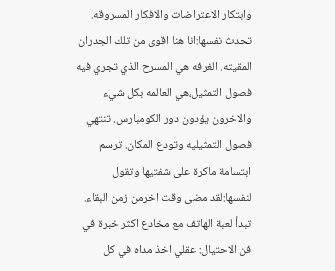وابتكار الاعتراضات والافكار المسروقه. تحدث نفسها:انا هنا اقوى من تلك الجدران المقيته. الغرفه هي المسرح الذي تجري فيه فصول التمثيل،هي العالمه بكل شيء والاخرون يؤدون دور الكومبارس. تنتهي فصول التمثيليه وتودع المكان. ترسم ابتسامة ماكرة على شفتيها وتقول لنفسها:لقد مضى وقت اخرمن زمن البقاء. تبدأ لعبة الهاتف مع مخادع اكثر خبرة في فن الاحتيال: عقلي اخذ مداه في كل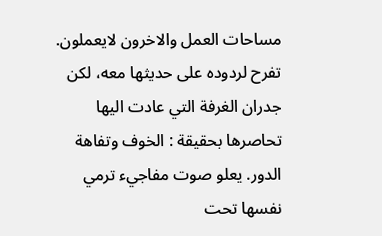مساحات العمل والاخرون لايعملون. تفرح لردوده على حديثها معه، لكن جدران الغرفة التي عادت اليها تحاصرها بحقيقة : الخوف وتفاهة الدور. يعلو صوت مفاجيء ترمي نفسها تحت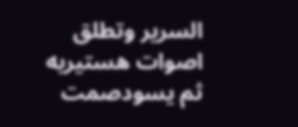السرير وتطلق اصوات هستيريه ثم يسودصمت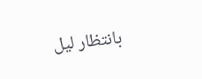بانتظار ليل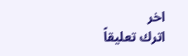اخر
اترك تعليقاً